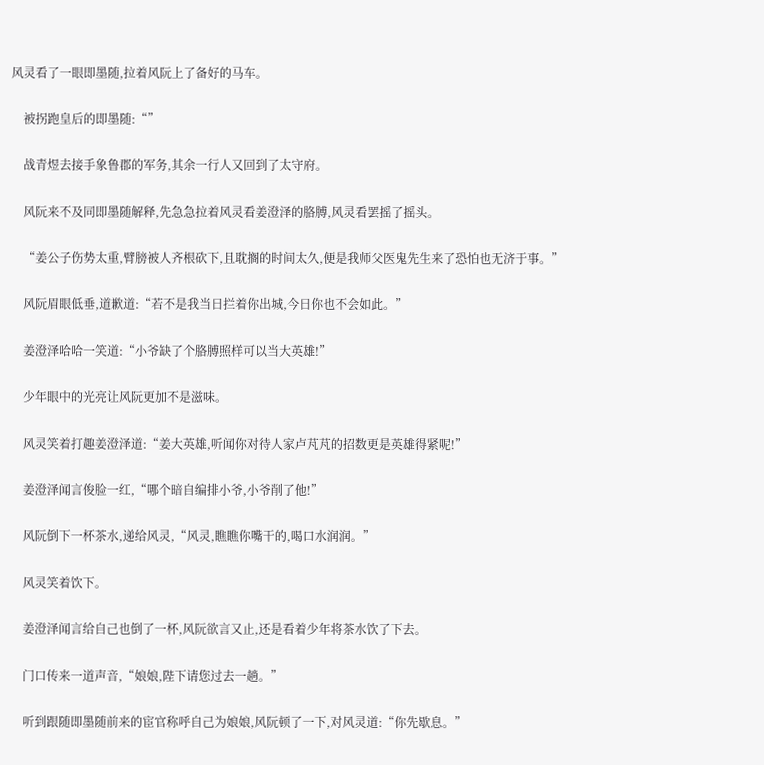风灵看了一眼即墨随,拉着风阮上了备好的马车。

    被拐跑皇后的即墨随:“”

    战青煜去接手象鲁郡的军务,其余一行人又回到了太守府。

    风阮来不及同即墨随解释,先急急拉着风灵看姜澄泽的胳膊,风灵看罢摇了摇头。

    “姜公子伤势太重,臂膀被人齐根砍下,且耽搁的时间太久,便是我师父医鬼先生来了恐怕也无济于事。”

    风阮眉眼低垂,道歉道:“若不是我当日拦着你出城,今日你也不会如此。”

    姜澄泽哈哈一笑道:“小爷缺了个胳膊照样可以当大英雄!”

    少年眼中的光亮让风阮更加不是滋味。

    风灵笑着打趣姜澄泽道:“姜大英雄,听闻你对待人家卢芃芃的招数更是英雄得紧呢!”

    姜澄泽闻言俊脸一红,“哪个暗自编排小爷,小爷削了他!”

    风阮倒下一杯茶水,递给风灵,“风灵,瞧瞧你嘴干的,喝口水润润。”

    风灵笑着饮下。

    姜澄泽闻言给自己也倒了一杯,风阮欲言又止,还是看着少年将茶水饮了下去。

    门口传来一道声音,“娘娘,陛下请您过去一趟。”

    听到跟随即墨随前来的宦官称呼自己为娘娘,风阮顿了一下,对风灵道:“你先歇息。”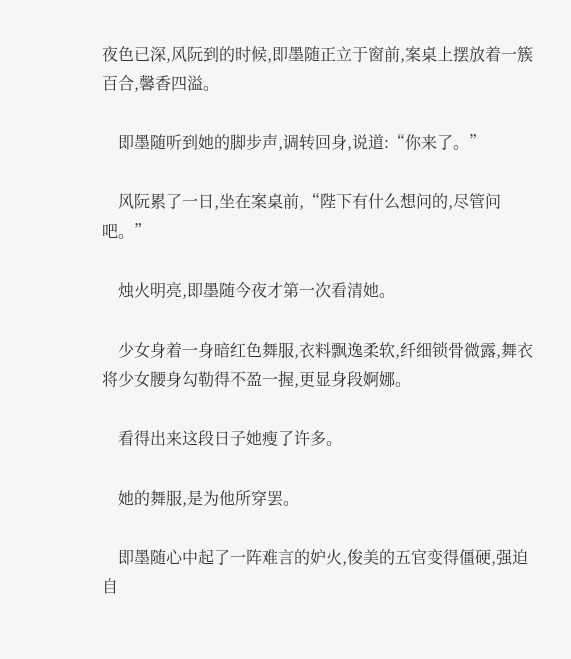夜色已深,风阮到的时候,即墨随正立于窗前,案桌上摆放着一簇百合,馨香四溢。

    即墨随听到她的脚步声,调转回身,说道:“你来了。”

    风阮累了一日,坐在案桌前,“陛下有什么想问的,尽管问吧。”

    烛火明亮,即墨随今夜才第一次看清她。

    少女身着一身暗红色舞服,衣料飘逸柔软,纤细锁骨微露,舞衣将少女腰身勾勒得不盈一握,更显身段婀娜。

    看得出来这段日子她瘦了许多。

    她的舞服,是为他所穿罢。

    即墨随心中起了一阵难言的妒火,俊美的五官变得僵硬,强迫自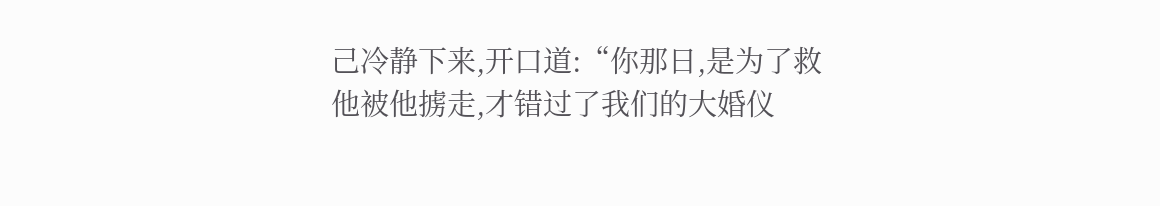己冷静下来,开口道:“你那日,是为了救他被他掳走,才错过了我们的大婚仪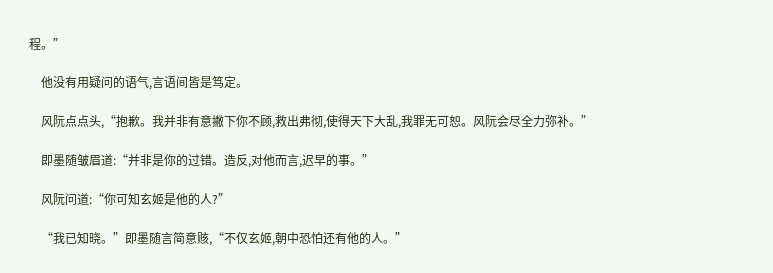程。”

    他没有用疑问的语气,言语间皆是笃定。

    风阮点点头,“抱歉。我并非有意撇下你不顾,救出弗彻,使得天下大乱,我罪无可恕。风阮会尽全力弥补。”

    即墨随皱眉道:“并非是你的过错。造反,对他而言,迟早的事。”

    风阮问道:“你可知玄姬是他的人?”

    “我已知晓。”即墨随言简意赅,“不仅玄姬,朝中恐怕还有他的人。”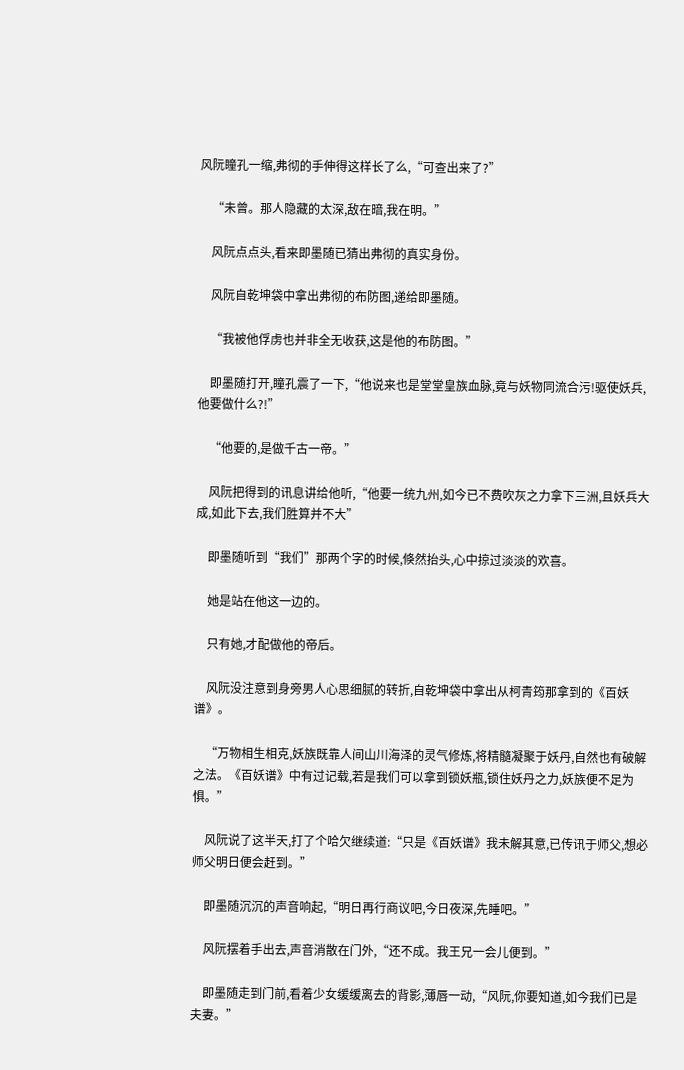风阮瞳孔一缩,弗彻的手伸得这样长了么,“可查出来了?”

    “未曾。那人隐藏的太深,敌在暗,我在明。”

    风阮点点头,看来即墨随已猜出弗彻的真实身份。

    风阮自乾坤袋中拿出弗彻的布防图,递给即墨随。

    “我被他俘虏也并非全无收获,这是他的布防图。”

    即墨随打开,瞳孔震了一下,“他说来也是堂堂皇族血脉,竟与妖物同流合污!驱使妖兵,他要做什么?!”

    “他要的,是做千古一帝。”

    风阮把得到的讯息讲给他听,“他要一统九州,如今已不费吹灰之力拿下三洲,且妖兵大成,如此下去,我们胜算并不大”

    即墨随听到“我们”那两个字的时候,倏然抬头,心中掠过淡淡的欢喜。

    她是站在他这一边的。

    只有她,才配做他的帝后。

    风阮没注意到身旁男人心思细腻的转折,自乾坤袋中拿出从柯青筠那拿到的《百妖谱》。

    “万物相生相克,妖族既靠人间山川海泽的灵气修炼,将精髓凝聚于妖丹,自然也有破解之法。《百妖谱》中有过记载,若是我们可以拿到锁妖瓶,锁住妖丹之力,妖族便不足为惧。”

    风阮说了这半天,打了个哈欠继续道:“只是《百妖谱》我未解其意,已传讯于师父,想必师父明日便会赶到。”

    即墨随沉沉的声音响起,“明日再行商议吧,今日夜深,先睡吧。”

    风阮摆着手出去,声音消散在门外,“还不成。我王兄一会儿便到。”

    即墨随走到门前,看着少女缓缓离去的背影,薄唇一动,“风阮,你要知道,如今我们已是夫妻。”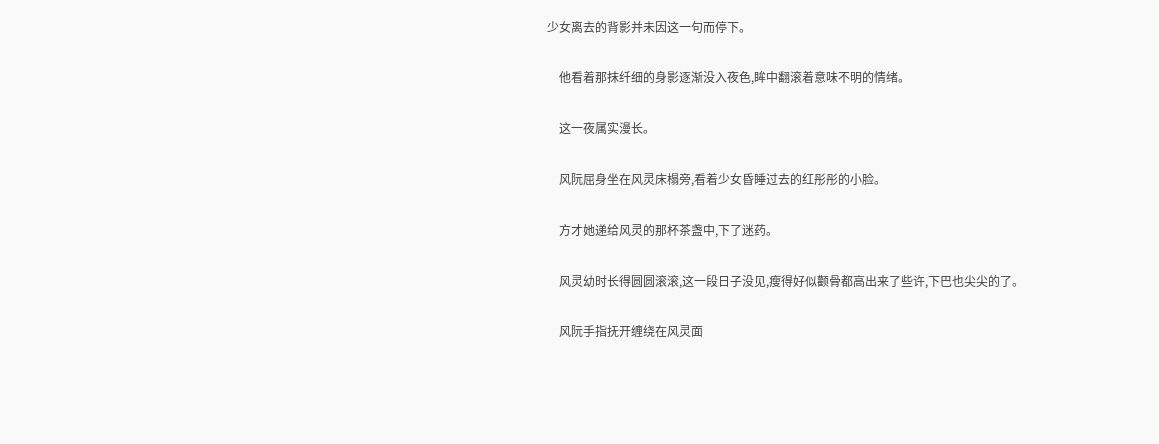少女离去的背影并未因这一句而停下。

    他看着那抹纤细的身影逐渐没入夜色,眸中翻滚着意味不明的情绪。

    这一夜属实漫长。

    风阮屈身坐在风灵床榻旁,看着少女昏睡过去的红彤彤的小脸。

    方才她递给风灵的那杯茶盏中,下了迷药。

    风灵幼时长得圆圆滚滚,这一段日子没见,瘦得好似颧骨都高出来了些许,下巴也尖尖的了。

    风阮手指抚开缠绕在风灵面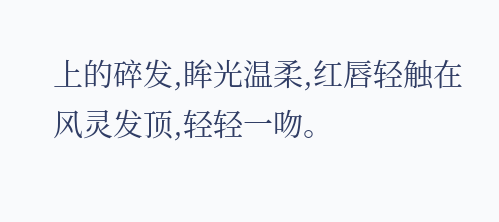上的碎发,眸光温柔,红唇轻触在风灵发顶,轻轻一吻。